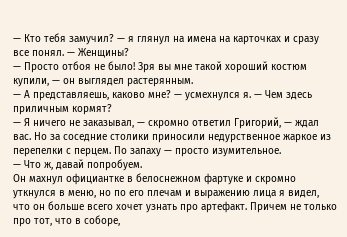— Кто тебя замучил? — я глянул на имена на карточках и сразу все понял. — Женщины?
— Просто отбоя не было! Зря вы мне такой хороший костюм купили, — он выглядел растерянным.
— А представляешь, каково мне? — усмехнулся я. — Чем здесь приличным кормят?
— Я ничего не заказывал, — скромно ответил Григорий, — ждал вас. Но за соседние столики приносили недурственное жаркое из перепелки с перцем. По запаху — просто изумительное.
— Что ж, давай попробуем.
Он махнул официантке в белоснежном фартуке и скромно уткнулся в меню, но по его плечам и выражению лица я видел, что он больше всего хочет узнать про артефакт. Причем не только про тот, что в соборе,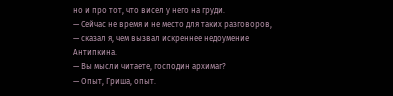но и про тот, что висел у него на груди.
— Сейчас не время и не место для таких разговоров, — сказал я, чем вызвал искреннее недоумение Антипкина.
— Вы мысли читаете, господин архимаг?
— Опыт, Гриша, опыт.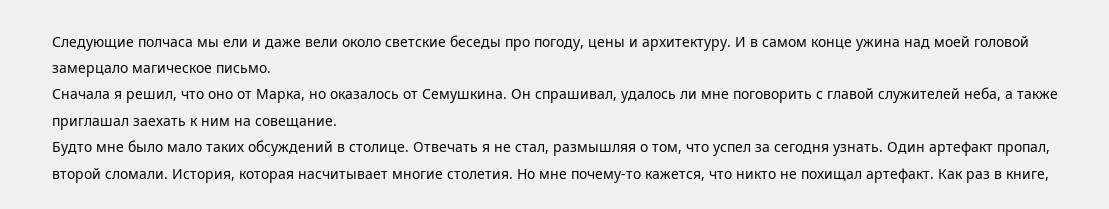Следующие полчаса мы ели и даже вели около светские беседы про погоду, цены и архитектуру. И в самом конце ужина над моей головой замерцало магическое письмо.
Сначала я решил, что оно от Марка, но оказалось от Семушкина. Он спрашивал, удалось ли мне поговорить с главой служителей неба, а также приглашал заехать к ним на совещание.
Будто мне было мало таких обсуждений в столице. Отвечать я не стал, размышляя о том, что успел за сегодня узнать. Один артефакт пропал, второй сломали. История, которая насчитывает многие столетия. Но мне почему-то кажется, что никто не похищал артефакт. Как раз в книге,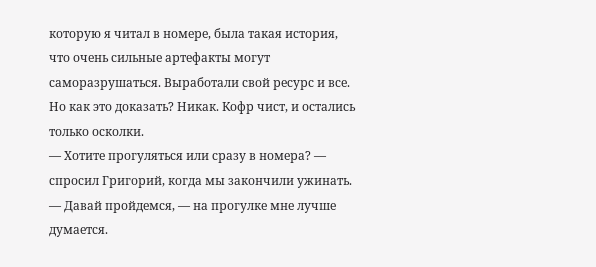которую я читал в номере, была такая история, что очень сильные артефакты могут саморазрушаться. Выработали свой ресурс и все.
Но как это доказать? Никак. Кофр чист, и остались только осколки.
— Хотите прогуляться или сразу в номера? — спросил Григорий, когда мы закончили ужинать.
— Давай пройдемся, — на прогулке мне лучше думается.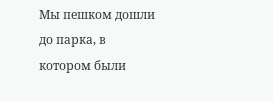Мы пешком дошли до парка, в котором были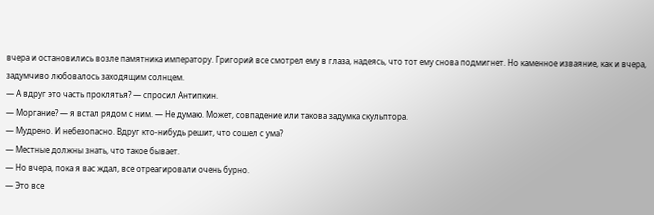вчера и остановились возле памятника императору. Григорий все смотрел ему в глаза, надеясь, что тот ему снова подмигнет. Но каменное изваяние, как и вчера, задумчиво любовалось заходящим солнцем.
— А вдруг это часть проклятья? — спросил Антипкин.
— Моргание? — я встал рядом с ним. — Не думаю. Может, совпадение или такова задумка скульптора.
— Мудрено. И небезопасно. Вдруг кто-нибудь решит, что сошел с ума?
— Местные должны знать, что такое бывает.
— Но вчера, пока я вас ждал, все отреагировали очень бурно.
— Это все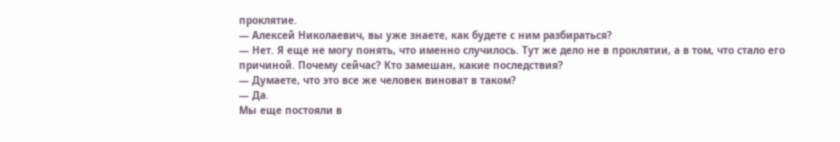проклятие.
— Алексей Николаевич, вы уже знаете, как будете с ним разбираться?
— Нет. Я еще не могу понять, что именно случилось. Тут же дело не в проклятии, а в том, что стало его причиной. Почему сейчас? Кто замешан, какие последствия?
— Думаете, что это все же человек виноват в таком?
— Да.
Мы еще постояли в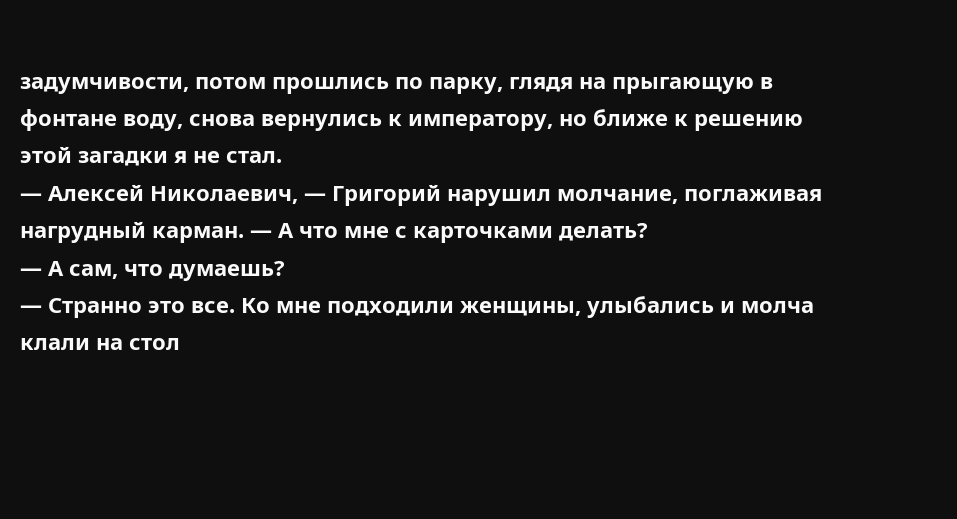задумчивости, потом прошлись по парку, глядя на прыгающую в фонтане воду, снова вернулись к императору, но ближе к решению этой загадки я не стал.
— Алексей Николаевич, — Григорий нарушил молчание, поглаживая нагрудный карман. — А что мне с карточками делать?
— А сам, что думаешь?
— Странно это все. Ко мне подходили женщины, улыбались и молча клали на стол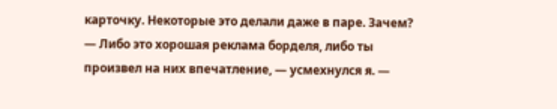карточку. Некоторые это делали даже в паре. Зачем?
— Либо это хорошая реклама борделя, либо ты произвел на них впечатление, — усмехнулся я. —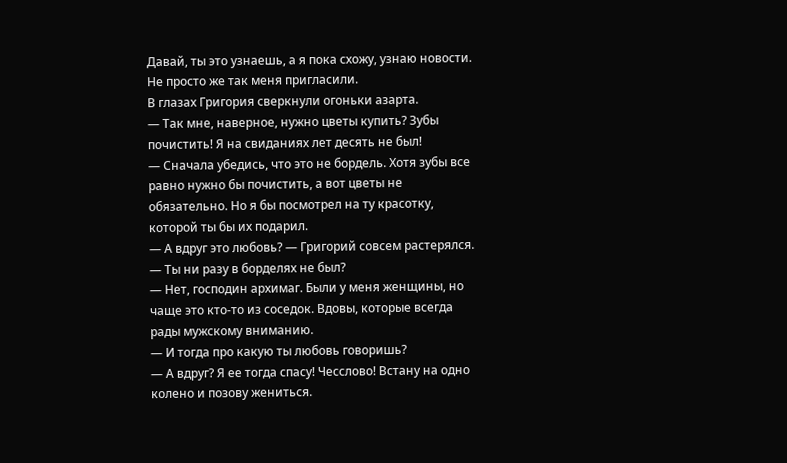Давай, ты это узнаешь, а я пока схожу, узнаю новости. Не просто же так меня пригласили.
В глазах Григория сверкнули огоньки азарта.
— Так мне, наверное, нужно цветы купить? Зубы почистить! Я на свиданиях лет десять не был!
— Сначала убедись, что это не бордель. Хотя зубы все равно нужно бы почистить, а вот цветы не обязательно. Но я бы посмотрел на ту красотку, которой ты бы их подарил.
— А вдруг это любовь? — Григорий совсем растерялся.
— Ты ни разу в борделях не был?
— Нет, господин архимаг. Были у меня женщины, но чаще это кто-то из соседок. Вдовы, которые всегда рады мужскому вниманию.
— И тогда про какую ты любовь говоришь?
— А вдруг? Я ее тогда спасу! Чесслово! Встану на одно колено и позову жениться.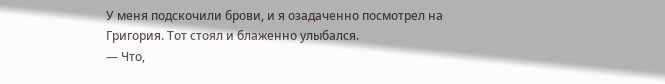У меня подскочили брови, и я озадаченно посмотрел на Григория. Тот стоял и блаженно улыбался.
— Что,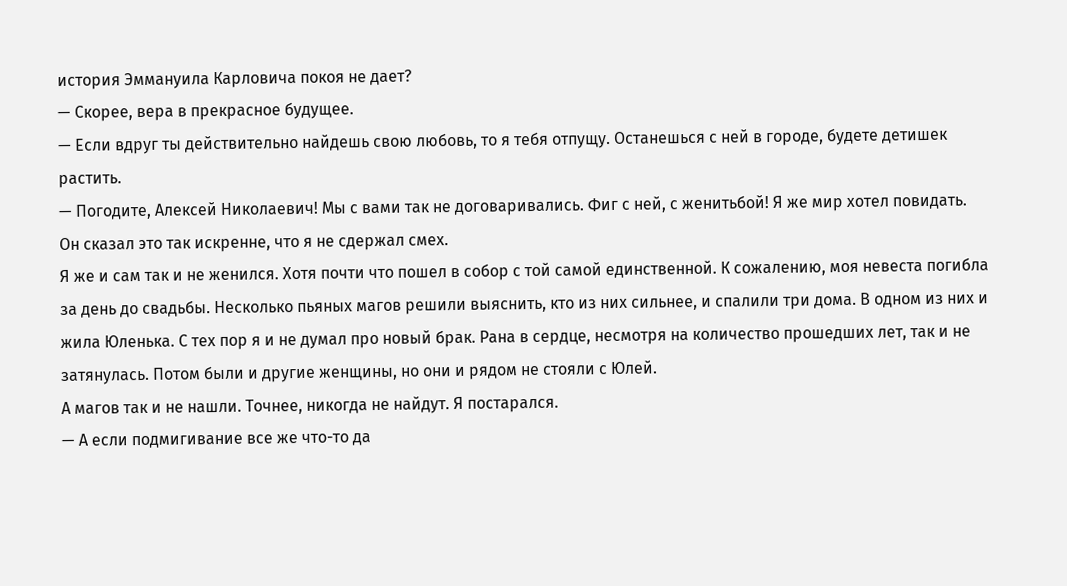история Эммануила Карловича покоя не дает?
— Скорее, вера в прекрасное будущее.
— Если вдруг ты действительно найдешь свою любовь, то я тебя отпущу. Останешься с ней в городе, будете детишек растить.
— Погодите, Алексей Николаевич! Мы с вами так не договаривались. Фиг с ней, с женитьбой! Я же мир хотел повидать.
Он сказал это так искренне, что я не сдержал смех.
Я же и сам так и не женился. Хотя почти что пошел в собор с той самой единственной. К сожалению, моя невеста погибла за день до свадьбы. Несколько пьяных магов решили выяснить, кто из них сильнее, и спалили три дома. В одном из них и жила Юленька. С тех пор я и не думал про новый брак. Рана в сердце, несмотря на количество прошедших лет, так и не затянулась. Потом были и другие женщины, но они и рядом не стояли с Юлей.
А магов так и не нашли. Точнее, никогда не найдут. Я постарался.
— А если подмигивание все же что-то да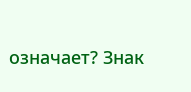означает? Знак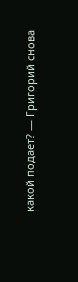какой подает? — Григорий снова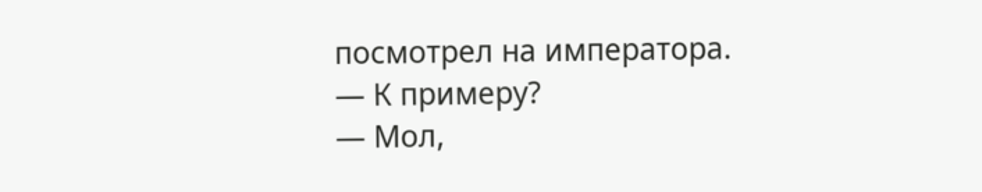посмотрел на императора.
— К примеру?
— Мол,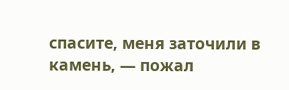спасите, меня заточили в камень, — пожал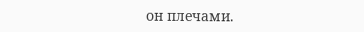он плечами.